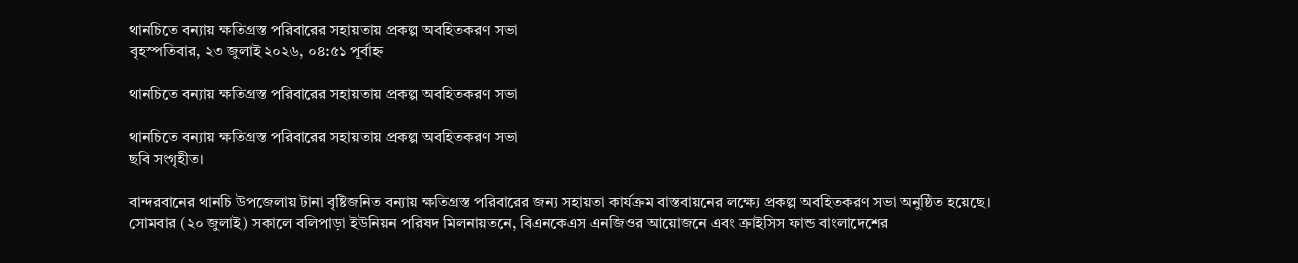থানচিতে বন্যায় ক্ষতিগ্রস্ত পরিবারের সহায়তায় প্রকল্প অবহিতকরণ সভা
বৃহস্পতিবার, ২৩ জুলাই ২০২৬, ০৪:৫১ পূর্বাহ্ন

থানচিতে বন্যায় ক্ষতিগ্রস্ত পরিবারের সহায়তায় প্রকল্প অবহিতকরণ সভা

থানচিতে বন্যায় ক্ষতিগ্রস্ত পরিবারের সহায়তায় প্রকল্প অবহিতকরণ সভা
ছবি সংগৃহীত।

বান্দরবানের থানচি উপজেলায় টানা বৃষ্টিজনিত বন্যায় ক্ষতিগ্রস্ত পরিবারের জন্য সহায়তা কার্যক্রম বাস্তবায়নের লক্ষ্যে প্রকল্প অবহিতকরণ সভা অনুষ্ঠিত হয়েছে।
সোমবার (২০ জুলাই) সকালে বলিপাড়া ইউনিয়ন পরিষদ মিলনায়তনে, বিএনকেএস এনজিওর আয়োজনে এবং ক্রাইসিস ফান্ড বাংলাদেশের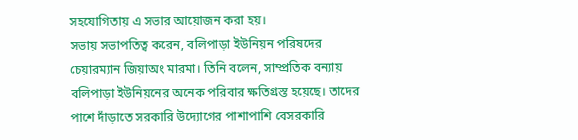সহযোগিতায় এ সভার আয়োজন করা হয়।
সভায় সভাপতিত্ব করেন, বলিপাড়া ইউনিয়ন পরিষদের চেয়ারম্যান জিয়াঅং মারমা। তিনি বলেন, সাম্প্রতিক বন্যায় বলিপাড়া ইউনিয়নের অনেক পরিবার ক্ষতিগ্রস্ত হয়েছে। তাদের পাশে দাঁড়াতে সরকারি উদ্যোগের পাশাপাশি বেসরকারি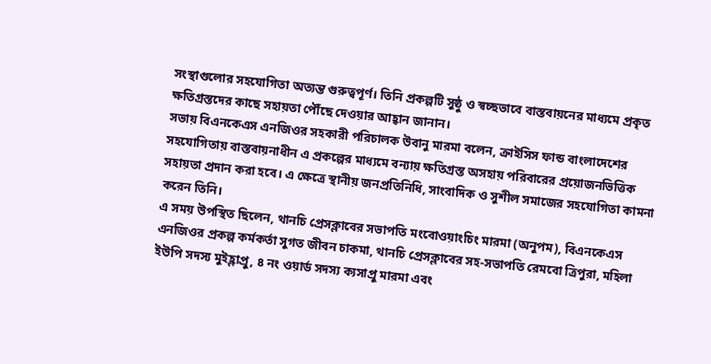সংস্থাগুলোর সহযোগিতা অত্যন্ত গুরুত্বপূর্ণ। তিনি প্রকল্পটি সুষ্ঠু ও স্বচ্ছভাবে বাস্তবায়নের মাধ্যমে প্রকৃত ক্ষতিগ্রস্তদের কাছে সহায়তা পৌঁছে দেওয়ার আহ্বান জানান।
সভায় বিএনকেএস এনজিওর সহকারী পরিচালক উবানু মারমা বলেন, ক্রাইসিস ফান্ড বাংলাদেশের সহযোগিতায় বাস্তবায়নাধীন এ প্রকল্পের মাধ্যমে বন্যায় ক্ষতিগ্রস্ত অসহায় পরিবারের প্রয়োজনভিত্তিক সহায়তা প্রদান করা হবে। এ ক্ষেত্রে স্থানীয় জনপ্রতিনিধি, সাংবাদিক ও সুশীল সমাজের সহযোগিতা কামনা করেন তিনি।
এ সময় উপস্থিত ছিলেন, থানচি প্রেসক্লাবের সভাপতি মংবোওয়াংচিং মারমা (অনুপম), বিএনকেএস এনজিওর প্রকল্প কর্মকর্তা সুগত জীবন চাকমা, থানচি প্রেসক্লাবের সহ-সভাপতি রেমবো ত্রিপুরা, মহিলা ইউপি সদস্য মুইহ্লাপ্রু, ৪ নং ওয়ার্ড সদস্য ক্যসাপ্রু মারমা এবং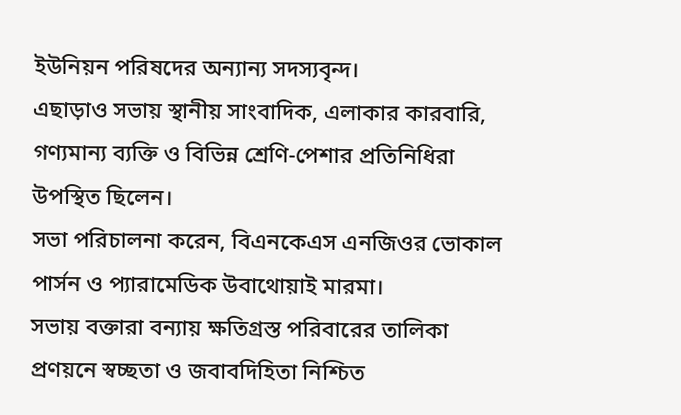ইউনিয়ন পরিষদের অন্যান্য সদস্যবৃন্দ।
এছাড়াও সভায় স্থানীয় সাংবাদিক, এলাকার কারবারি, গণ্যমান্য ব্যক্তি ও বিভিন্ন শ্রেণি-পেশার প্রতিনিধিরা উপস্থিত ছিলেন।
সভা পরিচালনা করেন, বিএনকেএস এনজিওর ভোকাল পার্সন ও প্যারামেডিক উবাথোয়াই মারমা।
সভায় বক্তারা বন্যায় ক্ষতিগ্রস্ত পরিবারের তালিকা প্রণয়নে স্বচ্ছতা ও জবাবদিহিতা নিশ্চিত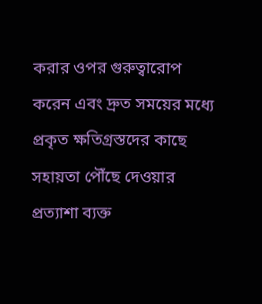করার ওপর গুরুত্বারোপ করেন এবং দ্রুত সময়ের মধ্যে প্রকৃত ক্ষতিগ্রস্তদের কাছে সহায়তা পৌঁছে দেওয়ার প্রত্যাশা ব্যক্ত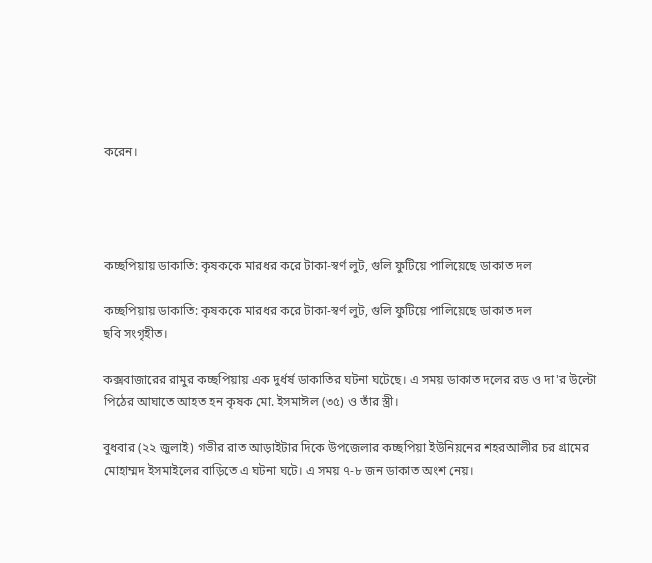করেন।




কচ্ছপিয়ায় ডাকাতি: কৃষককে মারধর করে টাকা-স্বর্ণ লুট, গুলি ফুটিয়ে পালিয়েছে ডাকাত দল

কচ্ছপিয়ায় ডাকাতি: কৃষককে মারধর করে টাকা-স্বর্ণ লুট, গুলি ফুটিয়ে পালিয়েছে ডাকাত দল
ছবি সংগৃহীত।

কক্সবাজারের রামুর কচ্ছপিয়ায় এক দুর্ধর্ষ ডাকাতির ঘটনা ঘটেছে। এ সময় ডাকাত দলের রড ও দা'র উল্টো পিঠের আঘাতে আহত হন কৃষক মো. ইসমাঈল (৩৫) ও তাঁর স্ত্রী।

বুধবার (২২ জুলাই) গভীর রাত আড়াইটার দিকে উপজেলার কচ্ছপিয়া ইউনিয়নের শহরআলীর চর গ্রামের মোহাম্মদ ইসমাইলের বাড়িতে এ ঘটনা ঘটে। এ সময় ৭-৮ জন ডাকাত অংশ নেয়।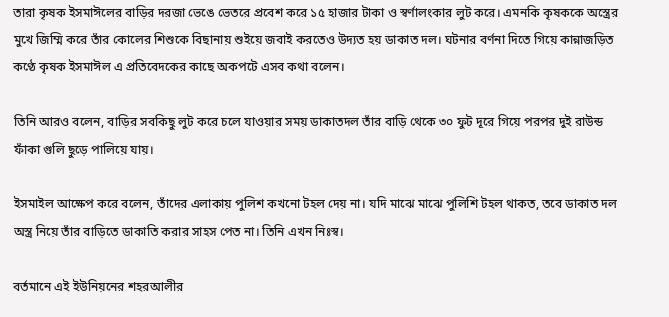তারা কৃষক ইসমাঈলের বাড়ির দরজা ভেঙে ভেতরে প্রবেশ করে ১৫ হাজার টাকা ও স্বর্ণালংকার লুট করে। এমনকি কৃষককে অস্ত্রের মুখে জিম্মি করে তাঁর কোলের শিশুকে বিছানায় শুইয়ে জবাই করতেও উদ্যত হয় ডাকাত দল। ঘটনার বর্ণনা দিতে গিয়ে কান্নাজড়িত কণ্ঠে কৃষক ইসমাঈল এ প্রতিবেদকের কাছে অকপটে এসব কথা বলেন।

তিনি আরও বলেন, বাড়ির সবকিছু লুট করে চলে যাওয়ার সময় ডাকাতদল তাঁর বাড়ি থেকে ৩০ ফুট দূরে গিয়ে পরপর দুই রাউন্ড ফাঁকা গুলি ছুড়ে পালিয়ে যায়।

ইসমাইল আক্ষেপ করে বলেন, তাঁদের এলাকায় পুলিশ কখনো টহল দেয় না। যদি মাঝে মাঝে পুলিশি টহল থাকত, তবে ডাকাত দল অস্ত্র নিয়ে তাঁর বাড়িতে ডাকাতি করার সাহস পেত না। তিনি এখন নিঃস্ব।

বর্তমানে এই ইউনিয়নের শহরআলীর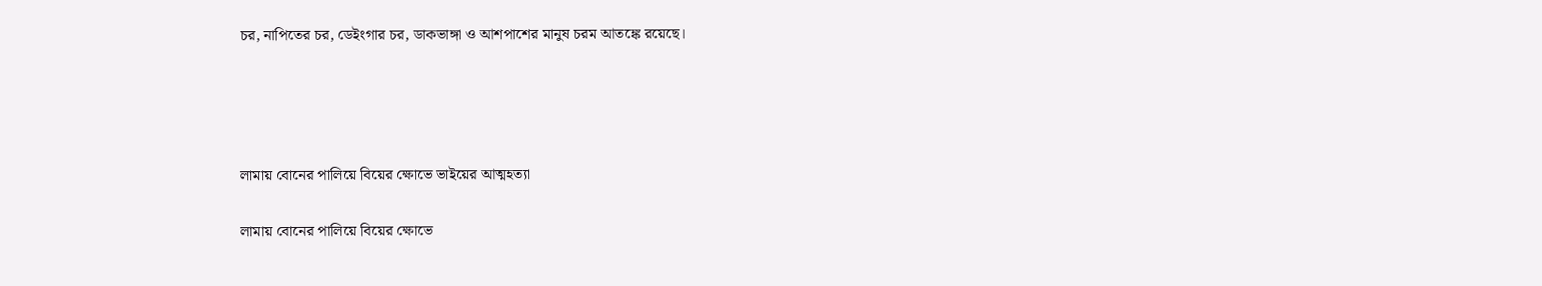চর, নাপিতের চর, ডেইংগার চর, ডাকভাঙ্গা ও আশপাশের মানুষ চরম আতঙ্কে রয়েছে।




লামায় বোনের পালিয়ে বিয়ের ক্ষোভে ভাইয়ের আত্মহত্যা

লামায় বোনের পালিয়ে বিয়ের ক্ষোভে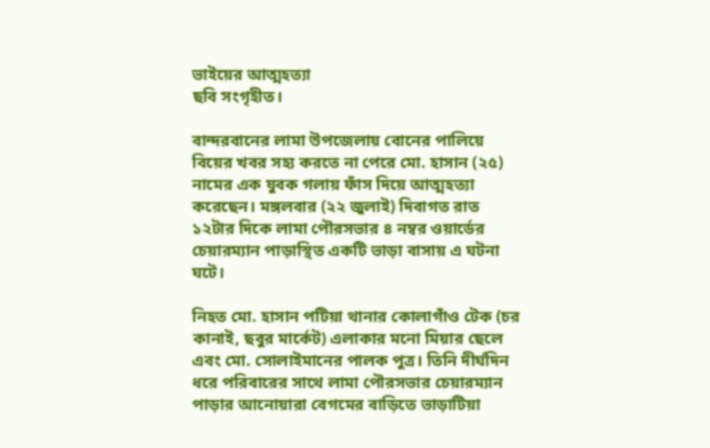ভাইয়ের আত্মহত্যা
ছবি সংগৃহীত।

বান্দরবানের লামা উপজেলায় বোনের পালিয়ে বিয়ের খবর সহ্য করতে না পেরে মো. হাসান (২৫) নামের এক যুবক গলায় ফাঁস দিয়ে আত্মহত্যা করেছেন। মঙ্গলবার (২২ জুলাই) দিবাগত রাত ১২টার দিকে লামা পৌরসভার ৪ নম্বর ওয়ার্ডের চেয়ারম্যান পাড়াস্থিত একটি ভাড়া বাসায় এ ঘটনা ঘটে।

নিহত মো. হাসান পটিয়া থানার কোলাগাঁও টেক (চর কানাই, ছবুর মার্কেট) এলাকার মনো মিয়ার ছেলে এবং মো. সোলাইমানের পালক পুত্র। তিনি দীর্ঘদিন ধরে পরিবারের সাথে লামা পৌরসভার চেয়ারম্যান পাড়ার আনোয়ারা বেগমের বাড়িতে ভাড়াটিয়া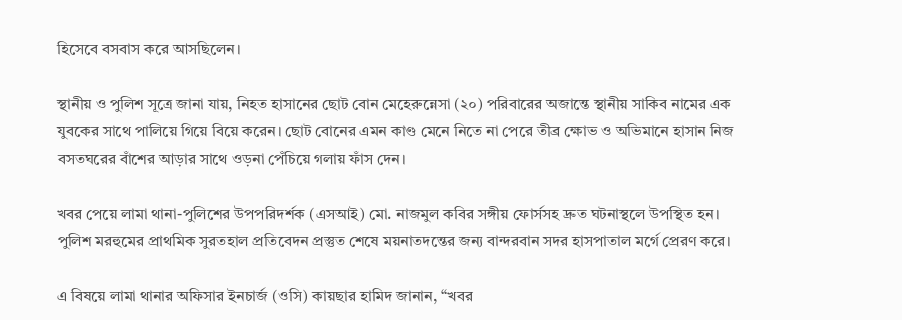হিসেবে বসবাস করে আসছিলেন।

স্থানীয় ও পুলিশ সূত্রে জানা যায়, নিহত হাসানের ছোট বোন মেহেরুন্নেসা (২০) পরিবারের অজান্তে স্থানীয় সাকিব নামের এক যুবকের সাথে পালিয়ে গিয়ে বিয়ে করেন। ছোট বোনের এমন কাণ্ড মেনে নিতে না পেরে তীব্র ক্ষোভ ও অভিমানে হাসান নিজ বসতঘরের বাঁশের আড়ার সাথে ওড়না পেঁচিয়ে গলায় ফাঁস দেন।

খবর পেয়ে লামা থানা-পুলিশের উপপরিদর্শক (এসআই) মো. নাজমুল কবির সঙ্গীয় ফোর্সসহ দ্রুত ঘটনাস্থলে উপস্থিত হন। পুলিশ মরহুমের প্রাথমিক সুরতহাল প্রতিবেদন প্রস্তুত শেষে ময়নাতদন্তের জন্য বান্দরবান সদর হাসপাতাল মর্গে প্রেরণ করে।

এ বিষয়ে লামা থানার অফিসার ইনচার্জ (ওসি) কায়ছার হামিদ জানান, “খবর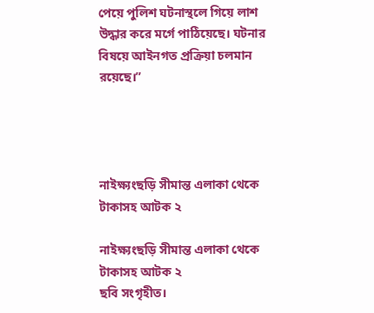পেয়ে পুলিশ ঘটনাস্থলে গিয়ে লাশ উদ্ধার করে মর্গে পাঠিয়েছে। ঘটনার বিষয়ে আইনগত প্রক্রিয়া চলমান রয়েছে।”




নাইক্ষ্যংছড়ি সীমান্ত এলাকা থেকে টাকাসহ আটক ২

নাইক্ষ্যংছড়ি সীমান্ত এলাকা থেকে টাকাসহ আটক ২
ছবি সংগৃহীত।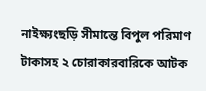নাইক্ষ্যংছড়ি সীমান্তে বিপুল পরিমাণ টাকাসহ ২ চোরাকারবারিকে আটক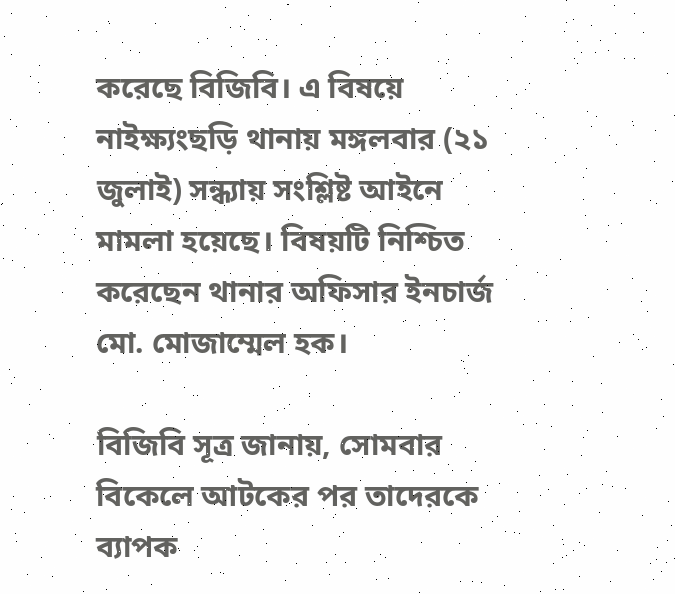করেছে বিজিবি। এ বিষয়ে নাইক্ষ্যংছড়ি থানায় মঙ্গলবার (২১ জুলাই) সন্ধ্যায় সংশ্লিষ্ট আইনে মামলা হয়েছে। বিষয়টি নিশ্চিত করেছেন থানার অফিসার ইনচার্জ মো. মোজাম্মেল হক।

বিজিবি সূত্র জানায়, সোমবার বিকেলে আটকের পর তাদেরকে ব্যাপক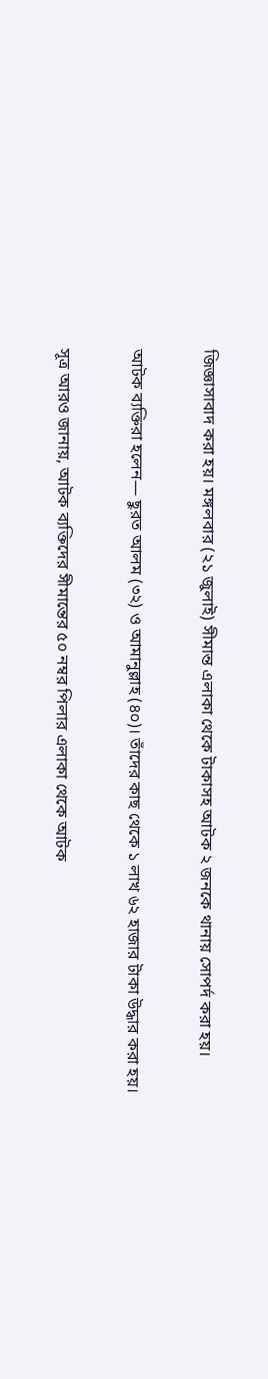জিজ্ঞাসাবাদ করা হয়। মঙ্গলবার (২১ জুলাই) সীমান্ত এলাকা থেকে টাকাসহ আটক ২ জনকে থানায় সোপর্দ করা হয়।

আটক ব্যক্তিরা হলেন— ছুরত আলম (৩২) ও আমানুল্লাহ (৪০)। তাঁদের কাছ থেকে ১ লাখ ৬২ হাজার টাকা উদ্ধার করা হয়।

সূত্র আরও জানায়, আটক ব্যক্তিদের সীমান্তের ৫০ নম্বর পিলার এলাকা থেকে আটক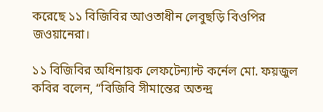করেছে ১১ বিজিবির আওতাধীন লেবুছড়ি বিওপির জওয়ানেরা।

১১ বিজিবির অধিনায়ক লেফটেন্যান্ট কর্নেল মো. ফয়জুল কবির বলেন, “বিজিবি সীমান্তের অতন্দ্র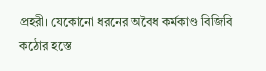প্রহরী। যেকোনো ধরনের অবৈধ কর্মকাণ্ড বিজিবি কঠোর হস্তে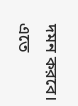দমন করবে। এতে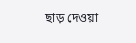ছাড় দেওয়া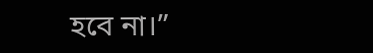হবে না।”